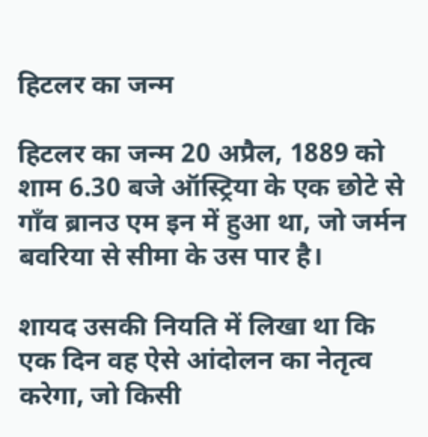हिटलर का जन्म

हिटलर का जन्म 20 अप्रैल, 1889 को शाम 6.30 बजे ऑस्ट्रिया के एक छोटे से गाँव ब्रानउ एम इन में हुआ था, जो जर्मन बवरिया से सीमा के उस पार है।

शायद उसकी नियति में लिखा था कि एक दिन वह ऐसे आंदोलन का नेतृत्व करेगा, जो किसी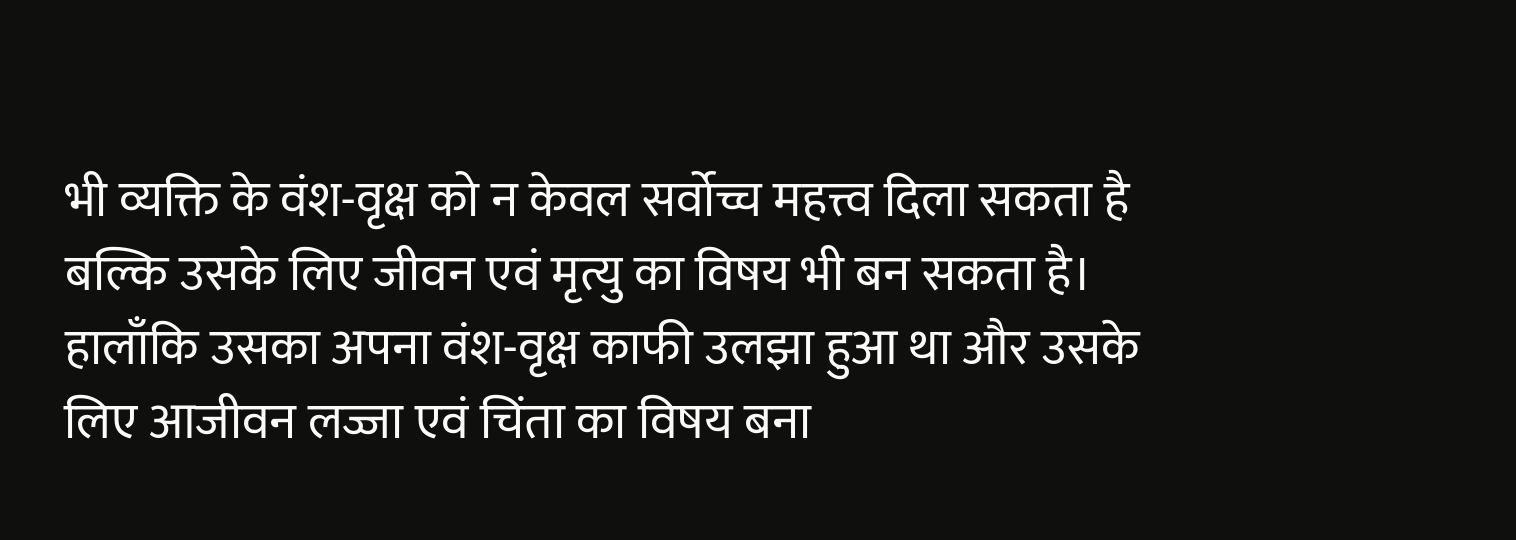भी व्यक्ति के वंश-वृक्ष को न केवल सर्वोच्च महत्त्व दिला सकता है बल्कि उसके लिए जीवन एवं मृत्यु का विषय भी बन सकता है। हालाँकि उसका अपना वंश-वृक्ष काफी उलझा हुआ था और उसके लिए आजीवन लज्जा एवं चिंता का विषय बना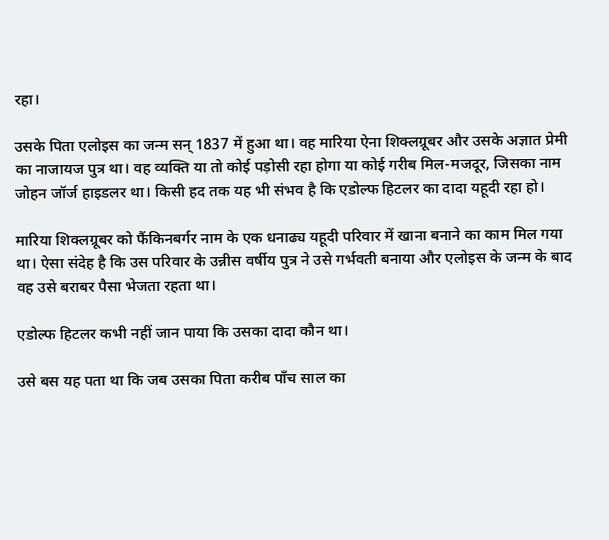रहा।

उसके पिता एलोइस का जन्म सन् 1837 में हुआ था। वह मारिया ऐना शिक्लग्रूबर और उसके अज्ञात प्रेमी का नाजायज पुत्र था। वह व्यक्ति या तो कोई पड़ोसी रहा होगा या कोई गरीब मिल-मजदूर, जिसका नाम जोहन जॉर्ज हाइडलर था। किसी हद तक यह भी संभव है कि एडोल्फ हिटलर का दादा यहूदी रहा हो।

मारिया शिक्लग्रूबर को फैंकिनबर्गर नाम के एक धनाढ्य यहूदी परिवार में खाना बनाने का काम मिल गया था। ऐसा संदेह है कि उस परिवार के उन्नीस वर्षीय पुत्र ने उसे गर्भवती बनाया और एलोइस के जन्म के बाद वह उसे बराबर पैसा भेजता रहता था।

एडोल्फ हिटलर कभी नहीं जान पाया कि उसका दादा कौन था।

उसे बस यह पता था कि जब उसका पिता करीब पाँच साल का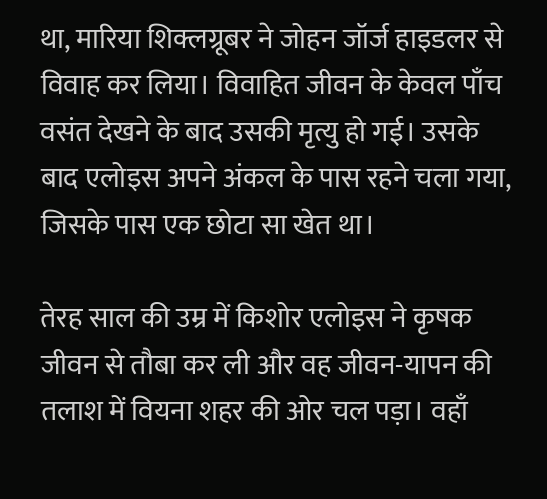था, मारिया शिक्लग्रूबर ने जोहन जॉर्ज हाइडलर से विवाह कर लिया। विवाहित जीवन के केवल पाँच वसंत देखने के बाद उसकी मृत्यु हो गई। उसके बाद एलोइस अपने अंकल के पास रहने चला गया, जिसके पास एक छोटा सा खेत था।

तेरह साल की उम्र में किशोर एलोइस ने कृषक जीवन से तौबा कर ली और वह जीवन-यापन की तलाश में वियना शहर की ओर चल पड़ा। वहाँ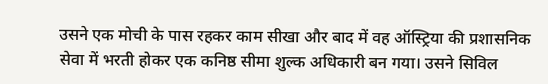उसने एक मोची के पास रहकर काम सीखा और बाद में वह ऑस्ट्रिया की प्रशासनिक सेवा में भरती होकर एक कनिष्ठ सीमा शुल्क अधिकारी बन गया। उसने सिविल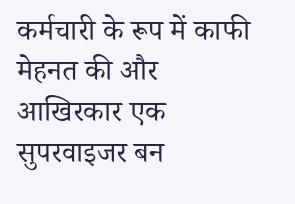कर्मचारी के रूप में काफी मेहनत की और आखिरकार एक सुपरवाइजर बन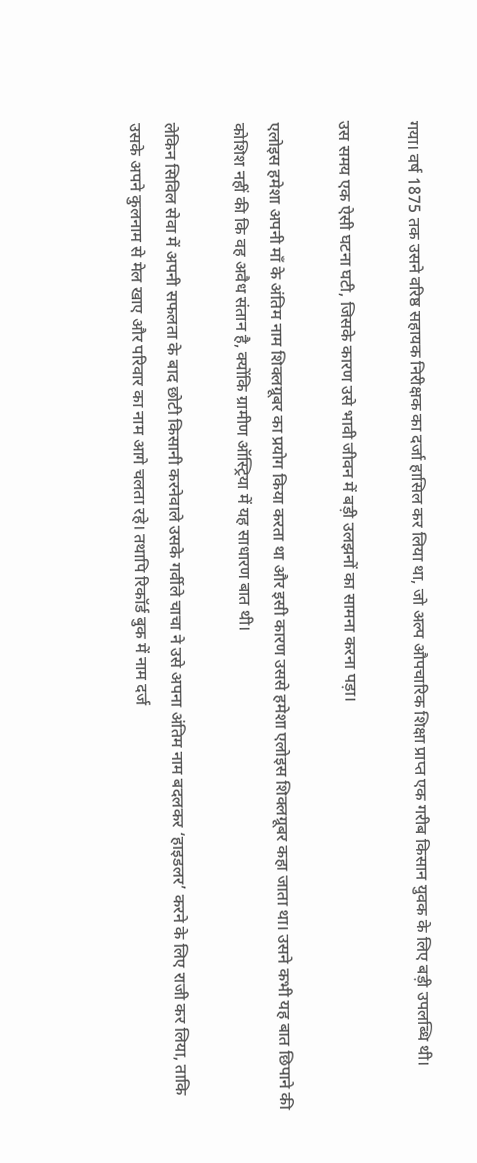गया। वर्ष 1875 तक उसने वरिष्ठ सहायक निरीक्षक का दर्जा हासिल कर लिया था, जो अल्प औपचारिक शिक्षा प्राप्त एक गरीब किसान युवक के लिए बड़ी उपलब्धि थी।

उस समय एक ऐसी घटना घटी, जिसके कारण उसे भावी जीवन में बड़ी उलझनों का सामना करना पड़ा।

एलोइस हमेशा अपनी माँ के अंतिम नाम शिक्लग्रूबर का प्रयोग किया करता था और इसी कारण उससे हमेशा एलोइस शिक्लग्रूबर कहा जाता था। उसने कभी यह बात छिपाने की कोशिश नहीं की कि वह अवैध संतान है, क्योंकि ग्रामीण ऑस्ट्रिया में यह साधारण बात थी।

लेकिन सिविल सेवा में अपनी सफलता के बाद छोटी किसानी करनेवाले उसके गर्वीले चाचा ने उसे अपना अंतिम नाम बदलकर ‘हाइडलर’ करने के लिए राजी कर लिया, ताकि उसके अपने कुलनाम से मेल खाए और परिवार का नाम आगे चलता रहे। तथापि रिकॉर्ड बुक में नाम दर्ज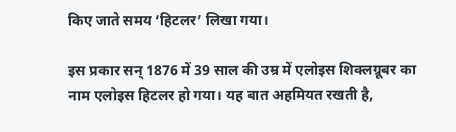किए जाते समय ‘हिटलर’ लिखा गया।

इस प्रकार सन् 1876 में 39 साल की उम्र में एलोइस शिक्लग्रूबर का नाम एलोइस हिटलर हो गया। यह बात अहमियत रखती है,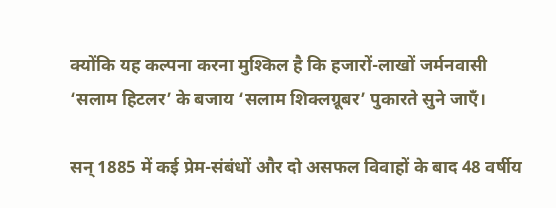क्योंकि यह कल्पना करना मुश्किल है कि हजारों-लाखों जर्मनवासी ‘सलाम हिटलर’ के बजाय ‘सलाम शिक्लग्रूबर’ पुकारते सुने जाएँ।

सन् 1885 में कई प्रेम-संबंधों और दो असफल विवाहों के बाद 48 वर्षीय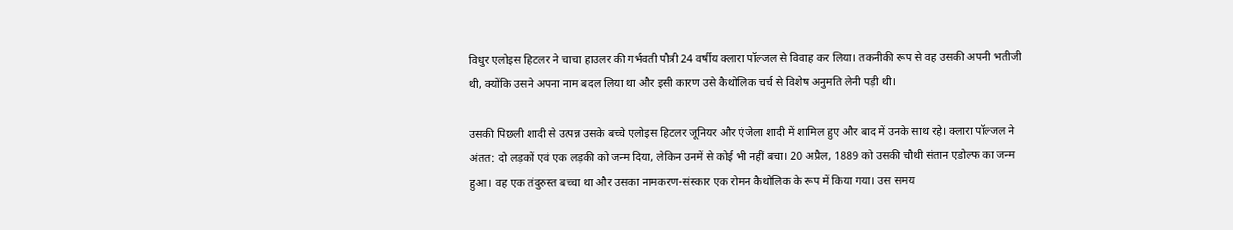विधुर एलोइस हिटलर ने चाचा हाउलर की गर्भवती पौत्री 24 वर्षीय क्लारा पॉल्जल से विवाह कर लिया। तकनीकी रूप से वह उसकी अपनी भतीजी थी, क्योंकि उसने अपना नाम बदल लिया था और इसी कारण उसे कैथोलिक चर्च से विशेष अनुमति लेनी पड़ी थी।

उसकी पिछली शादी से उत्पन्न उसके बच्चे एलोइस हिटलर जूनियर और एंजेला शादी में शामिल हुए और बाद में उनके साथ रहे। क्लारा पॉल्जल ने अंतत: दो लड़कों एवं एक लड़की को जन्म दिया, लेकिन उनमें से कोई भी नहीं बचा। 20 अप्रैल, 1889 को उसकी चौथी संतान एडोल्फ का जन्म हुआ। वह एक तंदुरुस्त बच्चा था और उसका नामकरण-संस्कार एक रोमन कैथोलिक के रूप में किया गया। उस समय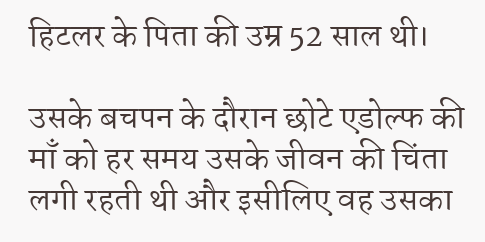हिटलर के पिता की उम्र 52 साल थी।

उसके बचपन के दौरान छोटे एडोल्फ की माँ को हर समय उसके जीवन की चिंता लगी रहती थी और इसीलिए वह उसका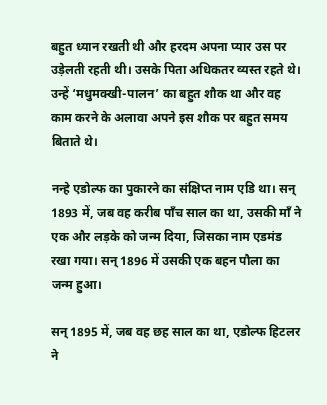बहुत ध्यान रखती थी और हरदम अपना प्यार उस पर उड़ेलती रहती थी। उसके पिता अधिकतर व्यस्त रहते थे। उन्हें ‘मधुमक्खी-पालन’ का बहुत शौक था और वह काम करने के अलावा अपने इस शौक पर बहुत समय बिताते थे।

नन्हे एडोल्फ का पुकारने का संक्षिप्त नाम एडि था। सन् 1893 में, जब वह करीब पाँच साल का था, उसकी माँ ने एक और लड़के को जन्म दिया, जिसका नाम एडमंड रखा गया। सन् 1896 में उसकी एक बहन पौला का जन्म हुआ।

सन् 1895 में, जब वह छह साल का था, एडोल्फ हिटलर ने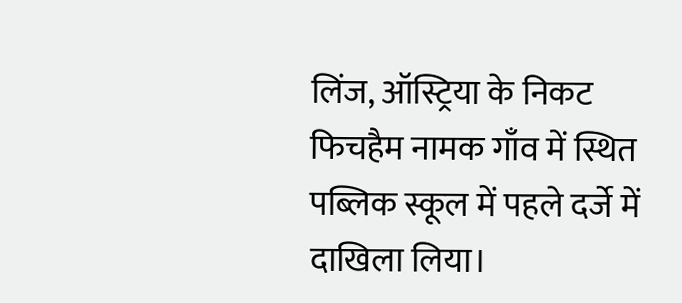लिंज, ऑस्ट्रिया के निकट फिचहैम नामक गाँव में स्थित पब्लिक स्कूल में पहले दर्जे में दाखिला लिया।